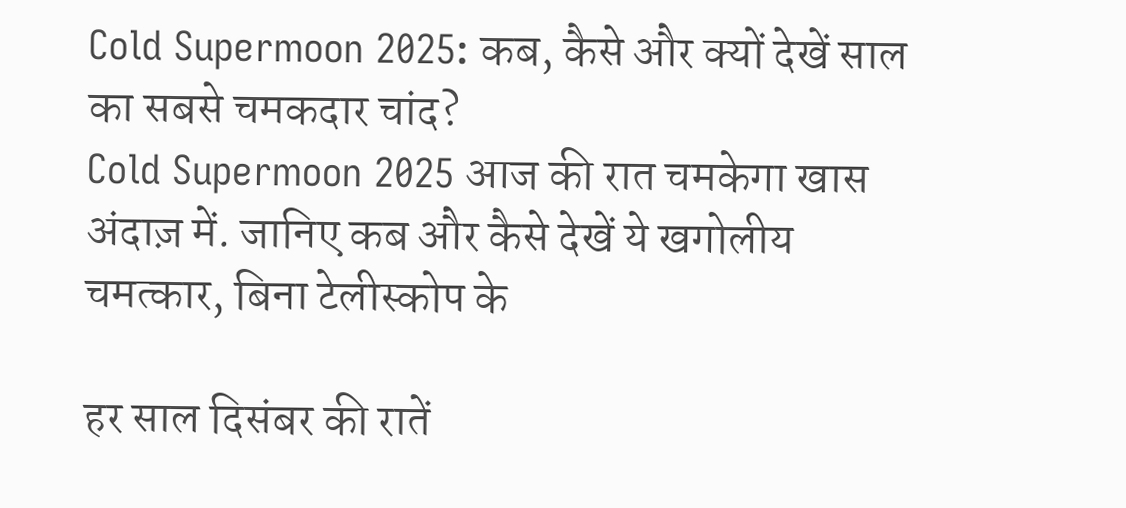Cold Supermoon 2025: कब, कैसे और क्यों देखें साल का सबसे चमकदार चांद?
Cold Supermoon 2025 आज की रात चमकेगा खास अंदाज़ में. जानिए कब और कैसे देखें ये खगोलीय चमत्कार, बिना टेलीस्कोप के

हर साल दिसंबर की रातें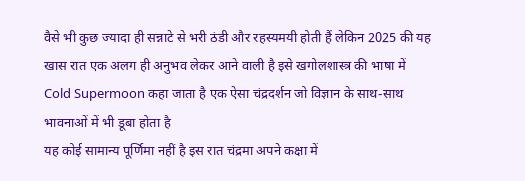वैसे भी कुछ ज्यादा ही सन्नाटे से भरी ठंडी और रहस्यमयी होती हैं लेकिन 2025 की यह खास रात एक अलग ही अनुभव लेकर आने वाली है इसे खगोलशास्त्र की भाषा में Cold Supermoon कहा जाता है एक ऐसा चंद्रदर्शन जो विज्ञान के साथ-साथ भावनाओं में भी डूबा होता है
यह कोई सामान्य पूर्णिमा नहीं है इस रात चंद्रमा अपने कक्षा में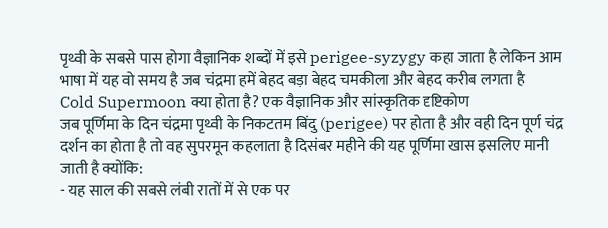पृथ्वी के सबसे पास होगा वैज्ञानिक शब्दों में इसे perigee-syzygy कहा जाता है लेकिन आम भाषा में यह वो समय है जब चंद्रमा हमें बेहद बड़ा बेहद चमकीला और बेहद करीब लगता है
Cold Supermoon क्या होता है? एक वैज्ञानिक और सांस्कृतिक दृष्टिकोण
जब पूर्णिमा के दिन चंद्रमा पृथ्वी के निकटतम बिंदु (perigee) पर होता है और वही दिन पूर्ण चंद्र दर्शन का होता है तो वह सुपरमून कहलाता है दिसंबर महीने की यह पूर्णिमा खास इसलिए मानी जाती है क्योंकि:
- यह साल की सबसे लंबी रातों में से एक पर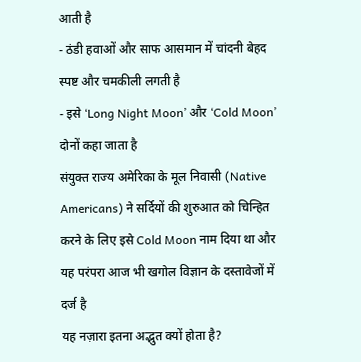आती है
- ठंडी हवाओं और साफ आसमान में चांदनी बेहद स्पष्ट और चमकीली लगती है
- इसे ‘Long Night Moon’ और ‘Cold Moon’ दोनों कहा जाता है
संयुक्त राज्य अमेरिका के मूल निवासी (Native Americans) ने सर्दियों की शुरुआत को चिन्हित करने के लिए इसे Cold Moon नाम दिया था और यह परंपरा आज भी खगोल विज्ञान के दस्तावेजों में दर्ज है
यह नज़ारा इतना अद्भुत क्यों होता है?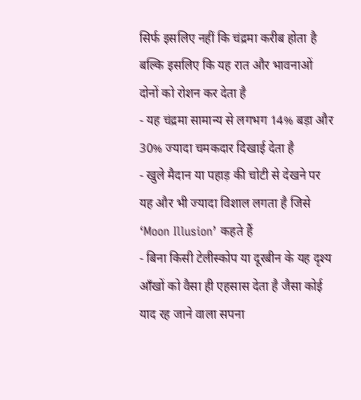सिर्फ इसलिए नहीं कि चंद्रमा करीब होता है बल्कि इसलिए कि यह रात और भावनाओं दोनों को रोशन कर देता है
- यह चंद्रमा सामान्य से लगभग 14% बड़ा और 30% ज्यादा चमकदार दिखाई देता है
- खुले मैदान या पहाड़ की चोटी से देखने पर यह और भी ज्यादा विशाल लगता है जिसे ‘Moon Illusion’ कहते हैं
- बिना किसी टेलीस्कोप या दूरबीन के यह दृश्य आँखों को वैसा ही एहसास देता है जैसा कोई याद रह जाने वाला सपना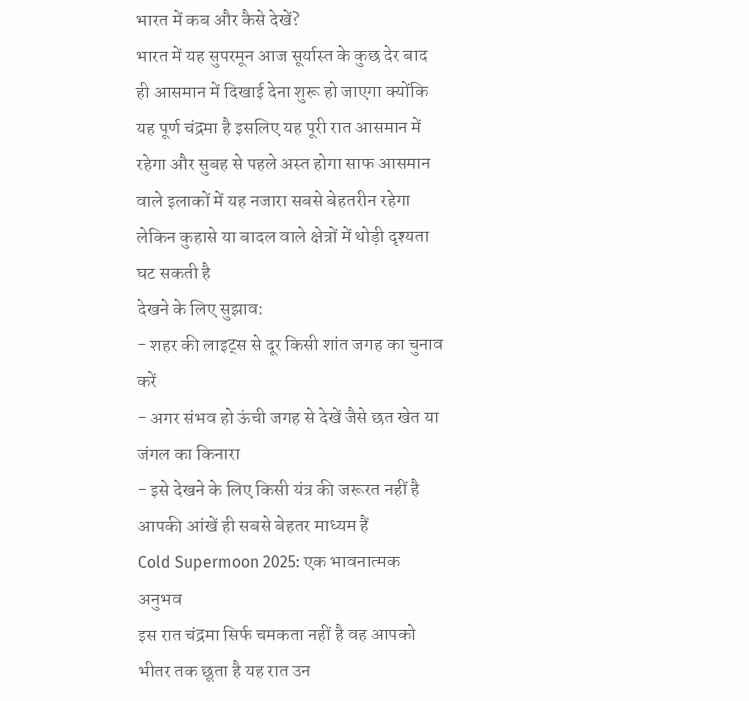भारत में कब और कैसे देखें?
भारत में यह सुपरमून आज सूर्यास्त के कुछ देर बाद ही आसमान में दिखाई देना शुरू हो जाएगा क्योंकि यह पूर्ण चंद्रमा है इसलिए यह पूरी रात आसमान में रहेगा और सुबह से पहले अस्त होगा साफ आसमान वाले इलाकों में यह नजारा सबसे बेहतरीन रहेगा लेकिन कुहासे या बादल वाले क्षेत्रों में थोड़ी दृश्यता घट सकती है
देखने के लिए सुझाव:
- शहर की लाइट्स से दूर किसी शांत जगह का चुनाव करें
- अगर संभव हो ऊंची जगह से देखें जैसे छत खेत या जंगल का किनारा
- इसे देखने के लिए किसी यंत्र की जरूरत नहीं है आपकी आंखें ही सबसे बेहतर माध्यम हैं
Cold Supermoon 2025: एक भावनात्मक अनुभव
इस रात चंद्रमा सिर्फ चमकता नहीं है वह आपको भीतर तक छूता है यह रात उन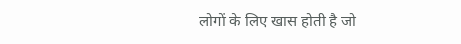लोगों के लिए खास होती है जो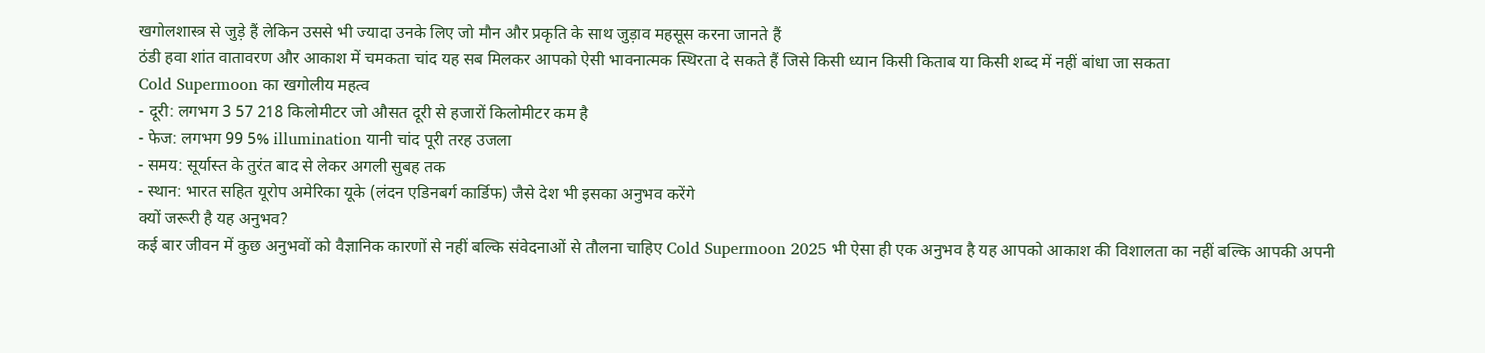खगोलशास्त्र से जुड़े हैं लेकिन उससे भी ज्यादा उनके लिए जो मौन और प्रकृति के साथ जुड़ाव महसूस करना जानते हैं
ठंडी हवा शांत वातावरण और आकाश में चमकता चांद यह सब मिलकर आपको ऐसी भावनात्मक स्थिरता दे सकते हैं जिसे किसी ध्यान किसी किताब या किसी शब्द में नहीं बांधा जा सकता
Cold Supermoon का खगोलीय महत्व
- दूरी: लगभग 3 57 218 किलोमीटर जो औसत दूरी से हजारों किलोमीटर कम है
- फेज: लगभग 99 5% illumination यानी चांद पूरी तरह उजला
- समय: सूर्यास्त के तुरंत बाद से लेकर अगली सुबह तक
- स्थान: भारत सहित यूरोप अमेरिका यूके (लंदन एडिनबर्ग कार्डिफ) जैसे देश भी इसका अनुभव करेंगे
क्यों जरूरी है यह अनुभव?
कई बार जीवन में कुछ अनुभवों को वैज्ञानिक कारणों से नहीं बल्कि संवेदनाओं से तौलना चाहिए Cold Supermoon 2025 भी ऐसा ही एक अनुभव है यह आपको आकाश की विशालता का नहीं बल्कि आपकी अपनी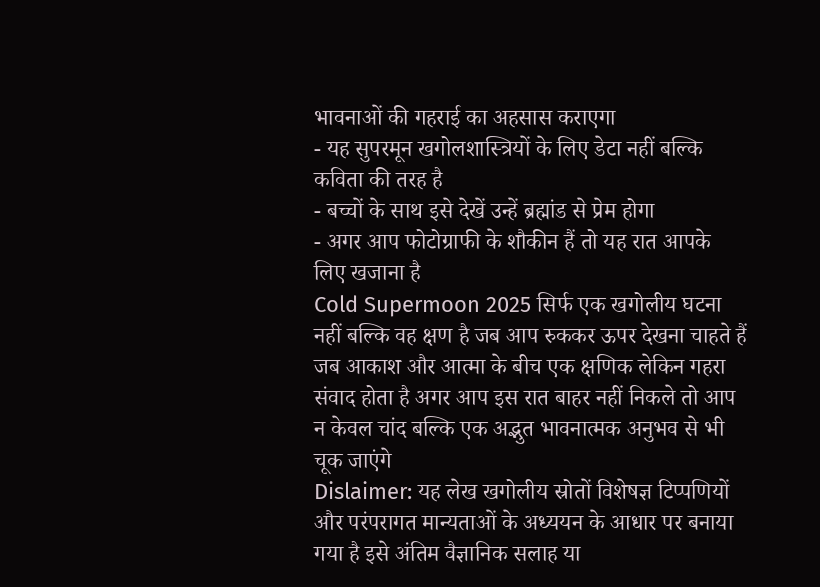भावनाओं की गहराई का अहसास कराएगा
- यह सुपरमून खगोलशास्त्रियों के लिए डेटा नहीं बल्कि कविता की तरह है
- बच्चों के साथ इसे देखें उन्हें ब्रह्मांड से प्रेम होगा
- अगर आप फोटोग्राफी के शौकीन हैं तो यह रात आपके लिए खजाना है
Cold Supermoon 2025 सिर्फ एक खगोलीय घटना नहीं बल्कि वह क्षण है जब आप रुककर ऊपर देखना चाहते हैं जब आकाश और आत्मा के बीच एक क्षणिक लेकिन गहरा संवाद होता है अगर आप इस रात बाहर नहीं निकले तो आप न केवल चांद बल्कि एक अद्भुत भावनात्मक अनुभव से भी चूक जाएंगे
Dislaimer: यह लेख खगोलीय स्रोतों विशेषज्ञ टिप्पणियों और परंपरागत मान्यताओं के अध्ययन के आधार पर बनाया गया है इसे अंतिम वैज्ञानिक सलाह या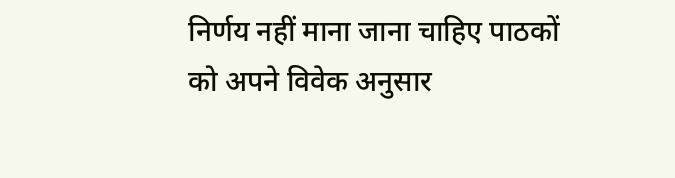निर्णय नहीं माना जाना चाहिए पाठकों को अपने विवेक अनुसार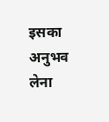इसका अनुभव लेना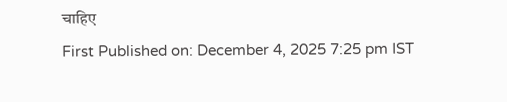चाहिए
First Published on: December 4, 2025 7:25 pm IST